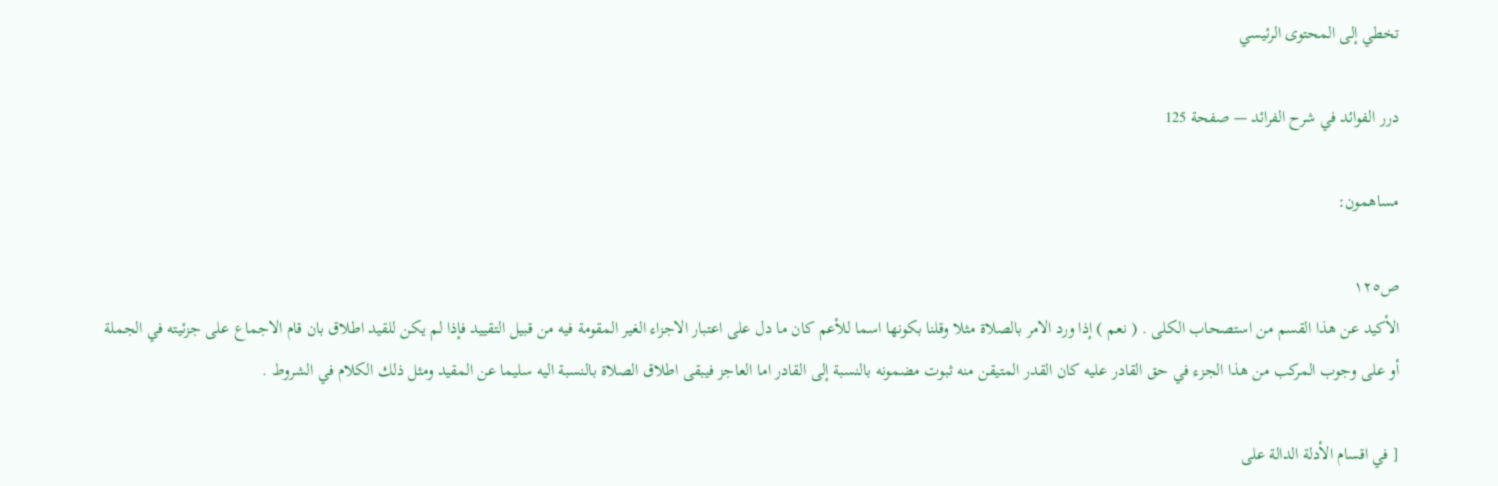تخطي إلى المحتوى الرئيسي

درر الفوائد في شرح الفرائد — صفحة 125

مساهمون:

ص١٢٥
الأكيد عن هذا القسم من استصحاب الكلى . ( نعم ) إذا ورد الامر بالصلاة مثلا وقلنا بكونها اسما للأعم كان ما دل على اعتبار الاجزاء الغير المقومة فيه من قبيل التقييد فإذا لم يكن للقيد اطلاق بان قام الاجماع على جزئيته في الجملة أو على وجوب المركب من هذا الجزء في حق القادر عليه كان القدر المتيقن منه ثبوت مضمونه بالنسبة إلى القادر اما العاجز فيبقى اطلاق الصلاة بالنسبة اليه سليما عن المقيد ومثل ذلك الكلام في الشروط .

[ في اقسام الأدلة الدالة على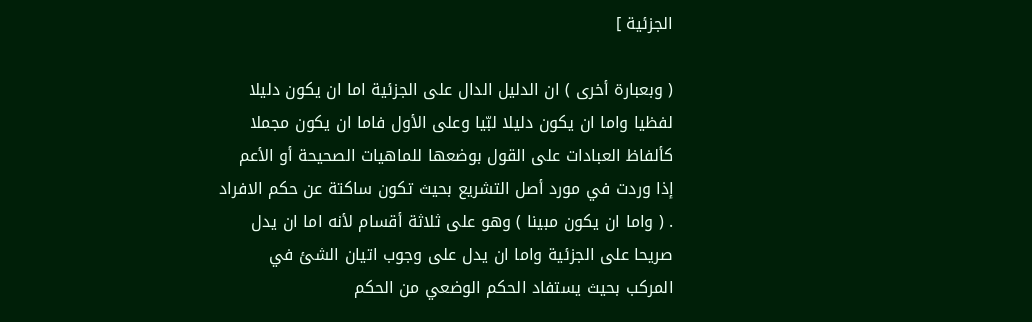الجزئية ]

( وبعبارة أخرى ) ان الدليل الدال على الجزئية اما ان يكون دليلا لفظيا واما ان يكون دليلا لبّيا وعلى الأول فاما ان يكون مجملا كألفاظ العبادات على القول بوضعها للماهيات الصحيحة أو الأعم إذا وردت في مورد أصل التشريع بحيث تكون ساكتة عن حكم الافراد . ( واما ان يكون مبينا ) وهو على ثلاثة أقسام لأنه اما ان يدل صريحا على الجزئية واما ان يدل على وجوب اتيان الشئ في المركب بحيث يستفاد الحكم الوضعي من الحكم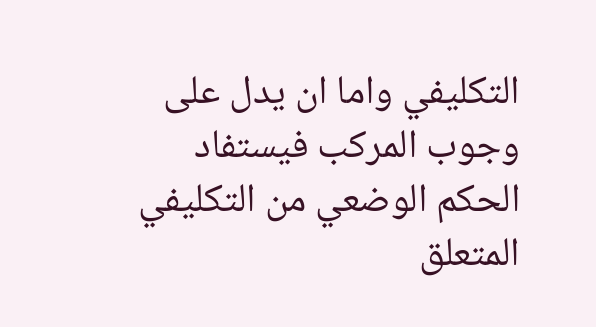التكليفي واما ان يدل على وجوب المركب فيستفاد الحكم الوضعي من التكليفي المتعلق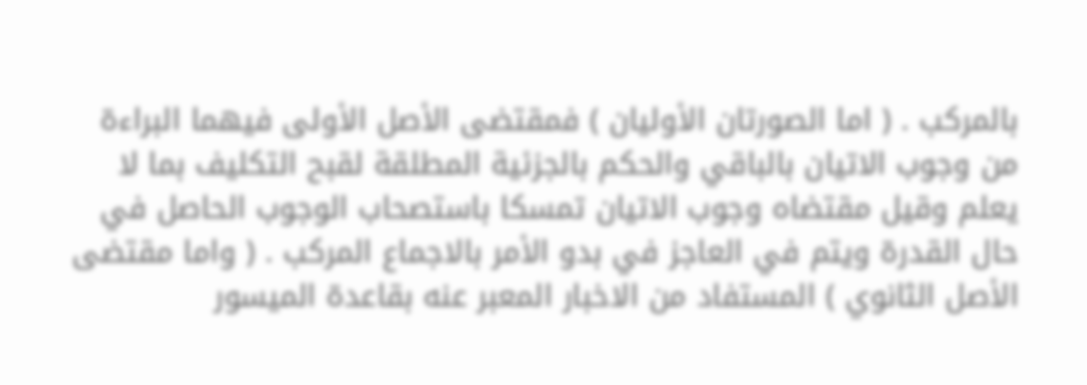بالمركب . ( اما الصورتان الأوليان ) فمقتضى الأصل الأولى فيهما البراءة من وجوب الاتيان بالباقي والحكم بالجزئية المطلقة لقبح التكليف بما لا يعلم وقيل مقتضاه وجوب الاتيان تمسكا باستصحاب الوجوب الحاصل في حال القدرة ويتم في العاجز في بدو الأمر بالاجماع المركب . ( واما مقتضى الأصل الثانوي ) المستفاد من الاخبار المعبر عنه بقاعدة الميسور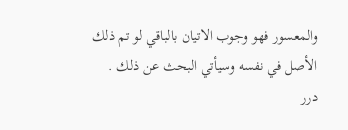والمعسور فهو وجوب الاتيان بالباقي لو تم ذلك الأصل في نفسه وسيأتي البحث عن ذلك .
درر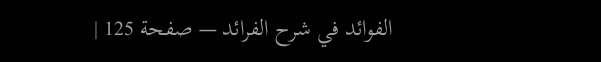الفوائد في شرح الفرائد — صفحة 125 |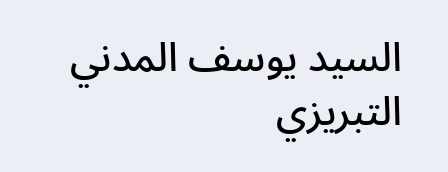السيد يوسف المدني التبريزي